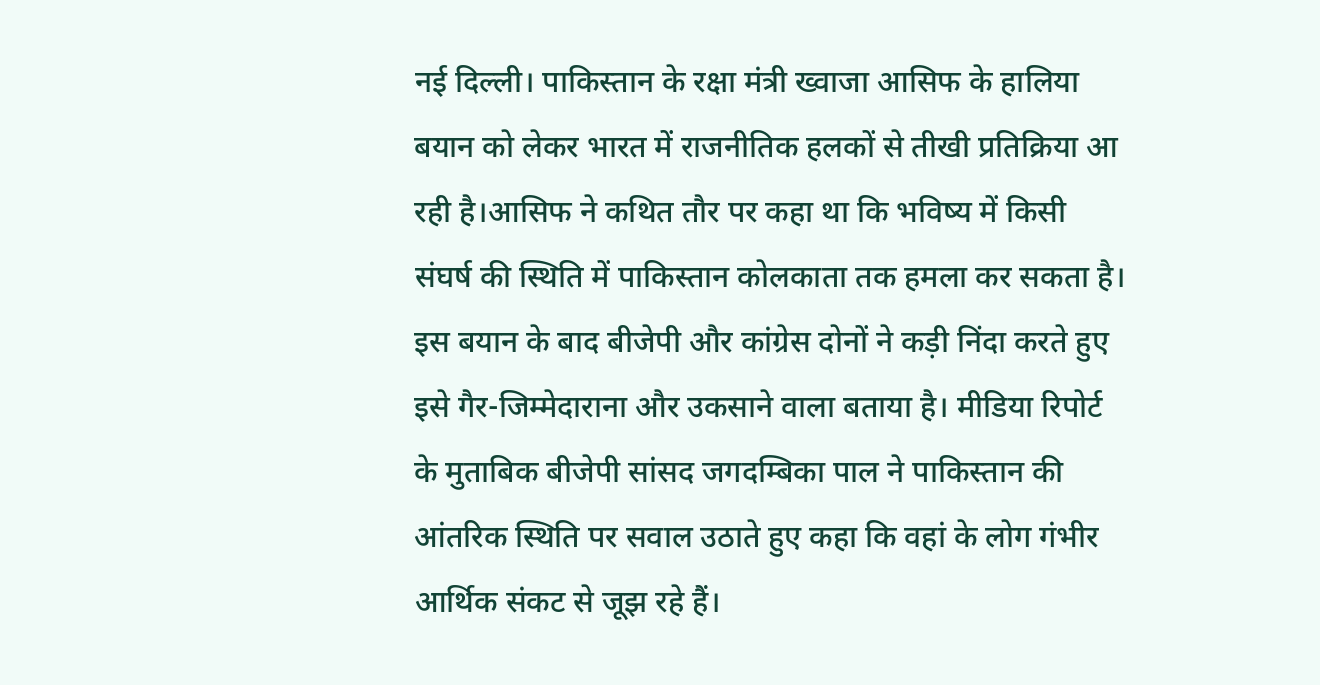नई दिल्ली। पाकिस्तान के रक्षा मंत्री ख्वाजा आसिफ के हालिया बयान को लेकर भारत में राजनीतिक हलकों से तीखी प्रतिक्रिया आ रही है।आसिफ ने कथित तौर पर कहा था कि भविष्य में किसी संघर्ष की स्थिति में पाकिस्तान कोलकाता तक हमला कर सकता है। इस बयान के बाद बीजेपी और कांग्रेस दोनों ने कड़ी निंदा करते हुए इसे गैर-जिम्मेदाराना और उकसाने वाला बताया है। मीडिया रिपोर्ट के मुताबिक बीजेपी सांसद जगदम्बिका पाल ने पाकिस्तान की आंतरिक स्थिति पर सवाल उठाते हुए कहा कि वहां के लोग गंभीर आर्थिक संकट से जूझ रहे हैं।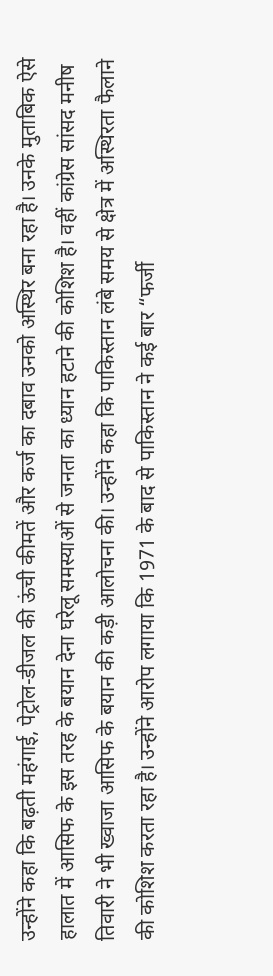उन्होंने कहा कि बढ़ती महंगाई, पेट्रोल-डीजल की ऊंची कीमतें और कर्ज का दबाव उनको अस्थिर बना रहा है। उनके मुताबिक ऐसे हालात में आसिफ के इस तरह के बयान देना घरेलू समस्याओं से जनता का ध्यान हटाने की कोशिश है। वहीं कांग्रेस सांसद मनीष तिवारी ने भी ख्वाजा आसिफ के बयान की कड़ी आलोचना की। उन्होंने कहा कि पाकिस्तान लंबे समय से क्षेत्र में अस्थिरता फैलाने की कोशिश करता रहा है। उन्होंने आरोप लगाया कि 1971 के बाद से पाकिस्तान ने कई बार “फर्जी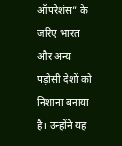ऑपरेशंस” के जरिए भारत और अन्य पड़ोसी देशों को निशाना बनाया है। उन्होंने यह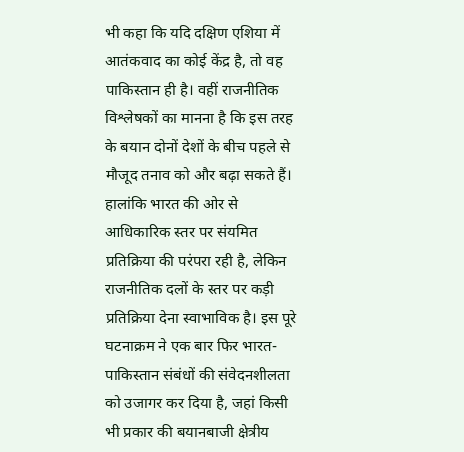भी कहा कि यदि दक्षिण एशिया में आतंकवाद का कोई केंद्र है, तो वह पाकिस्तान ही है। वहीं राजनीतिक विश्लेषकों का मानना है कि इस तरह के बयान दोनों देशों के बीच पहले से मौजूद तनाव को और बढ़ा सकते हैं। हालांकि भारत की ओर से आधिकारिक स्तर पर संयमित प्रतिक्रिया की परंपरा रही है, लेकिन राजनीतिक दलों के स्तर पर कड़ी प्रतिक्रिया देना स्वाभाविक है। इस पूरे घटनाक्रम ने एक बार फिर भारत-पाकिस्तान संबंधों की संवेदनशीलता को उजागर कर दिया है, जहां किसी भी प्रकार की बयानबाजी क्षेत्रीय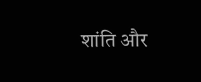शांति और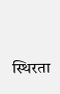स्थिरता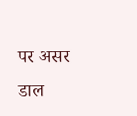पर असर डाल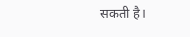सकती है।